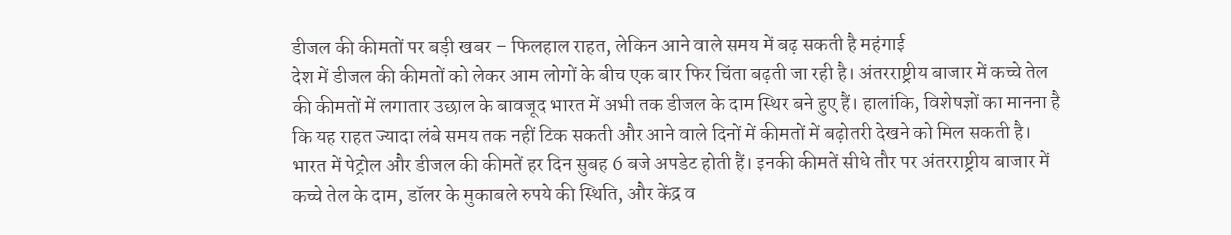डीजल की कीमतों पर बड़ी खबर – फिलहाल राहत, लेकिन आने वाले समय में बढ़ सकती है महंगाई
देश में डीजल की कीमतों को लेकर आम लोगों के बीच एक बार फिर चिंता बढ़ती जा रही है। अंतरराष्ट्रीय बाजार में कच्चे तेल की कीमतों में लगातार उछाल के बावजूद भारत में अभी तक डीजल के दाम स्थिर बने हुए हैं। हालांकि, विशेषज्ञों का मानना है कि यह राहत ज्यादा लंबे समय तक नहीं टिक सकती और आने वाले दिनों में कीमतों में बढ़ोतरी देखने को मिल सकती है।
भारत में पेट्रोल और डीजल की कीमतें हर दिन सुबह 6 बजे अपडेट होती हैं। इनकी कीमतें सीधे तौर पर अंतरराष्ट्रीय बाजार में कच्चे तेल के दाम, डॉलर के मुकाबले रुपये की स्थिति, और केंद्र व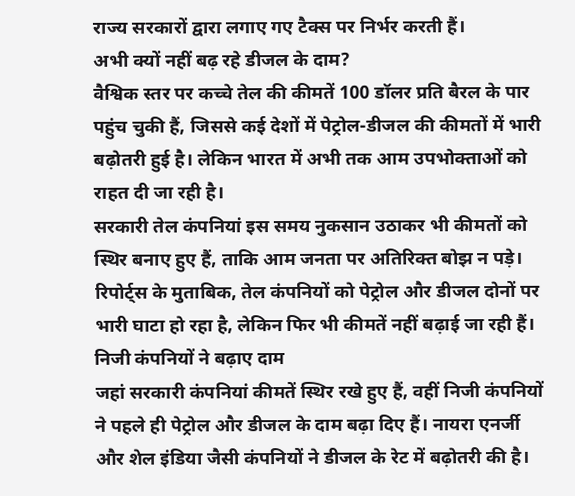राज्य सरकारों द्वारा लगाए गए टैक्स पर निर्भर करती हैं।
अभी क्यों नहीं बढ़ रहे डीजल के दाम?
वैश्विक स्तर पर कच्चे तेल की कीमतें 100 डॉलर प्रति बैरल के पार पहुंच चुकी हैं, जिससे कई देशों में पेट्रोल-डीजल की कीमतों में भारी बढ़ोतरी हुई है। लेकिन भारत में अभी तक आम उपभोक्ताओं को राहत दी जा रही है।
सरकारी तेल कंपनियां इस समय नुकसान उठाकर भी कीमतों को स्थिर बनाए हुए हैं, ताकि आम जनता पर अतिरिक्त बोझ न पड़े। रिपोर्ट्स के मुताबिक, तेल कंपनियों को पेट्रोल और डीजल दोनों पर भारी घाटा हो रहा है, लेकिन फिर भी कीमतें नहीं बढ़ाई जा रही हैं।
निजी कंपनियों ने बढ़ाए दाम
जहां सरकारी कंपनियां कीमतें स्थिर रखे हुए हैं, वहीं निजी कंपनियों ने पहले ही पेट्रोल और डीजल के दाम बढ़ा दिए हैं। नायरा एनर्जी और शेल इंडिया जैसी कंपनियों ने डीजल के रेट में बढ़ोतरी की है।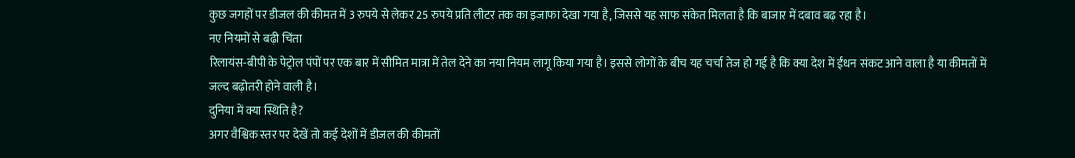कुछ जगहों पर डीजल की कीमत में 3 रुपये से लेकर 25 रुपये प्रति लीटर तक का इजाफा देखा गया है, जिससे यह साफ संकेत मिलता है कि बाजार में दबाव बढ़ रहा है।
नए नियमों से बढ़ी चिंता
रिलायंस-बीपी के पेट्रोल पंपों पर एक बार में सीमित मात्रा में तेल देने का नया नियम लागू किया गया है। इससे लोगों के बीच यह चर्चा तेज हो गई है कि क्या देश में ईंधन संकट आने वाला है या कीमतों में जल्द बढ़ोतरी होने वाली है।
दुनिया में क्या स्थिति है?
अगर वैश्विक स्तर पर देखें तो कई देशों में डीजल की कीमतों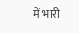में भारी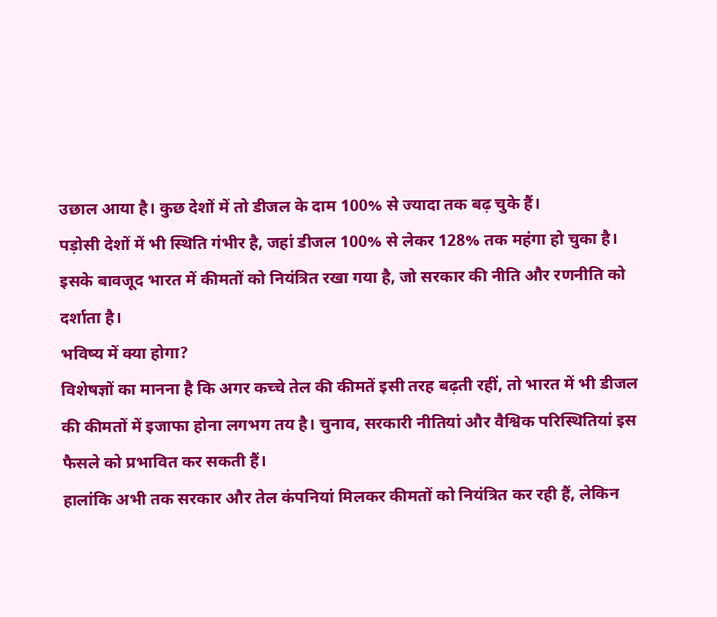उछाल आया है। कुछ देशों में तो डीजल के दाम 100% से ज्यादा तक बढ़ चुके हैं।
पड़ोसी देशों में भी स्थिति गंभीर है, जहां डीजल 100% से लेकर 128% तक महंगा हो चुका है।
इसके बावजूद भारत में कीमतों को नियंत्रित रखा गया है, जो सरकार की नीति और रणनीति को दर्शाता है।
भविष्य में क्या होगा?
विशेषज्ञों का मानना है कि अगर कच्चे तेल की कीमतें इसी तरह बढ़ती रहीं, तो भारत में भी डीजल की कीमतों में इजाफा होना लगभग तय है। चुनाव, सरकारी नीतियां और वैश्विक परिस्थितियां इस फैसले को प्रभावित कर सकती हैं।
हालांकि अभी तक सरकार और तेल कंपनियां मिलकर कीमतों को नियंत्रित कर रही हैं, लेकिन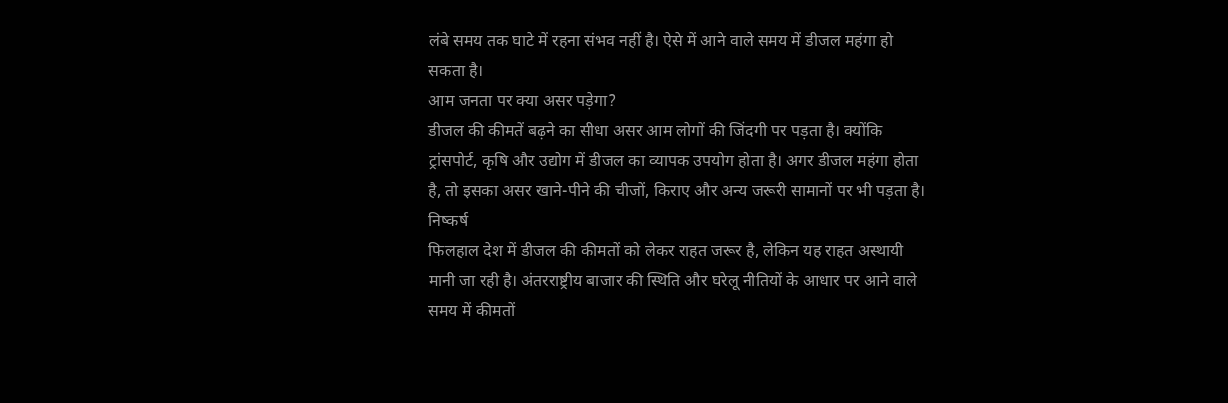लंबे समय तक घाटे में रहना संभव नहीं है। ऐसे में आने वाले समय में डीजल महंगा हो सकता है।
आम जनता पर क्या असर पड़ेगा?
डीजल की कीमतें बढ़ने का सीधा असर आम लोगों की जिंदगी पर पड़ता है। क्योंकि ट्रांसपोर्ट, कृषि और उद्योग में डीजल का व्यापक उपयोग होता है। अगर डीजल महंगा होता है, तो इसका असर खाने-पीने की चीजों, किराए और अन्य जरूरी सामानों पर भी पड़ता है।
निष्कर्ष
फिलहाल देश में डीजल की कीमतों को लेकर राहत जरूर है, लेकिन यह राहत अस्थायी मानी जा रही है। अंतरराष्ट्रीय बाजार की स्थिति और घरेलू नीतियों के आधार पर आने वाले समय में कीमतों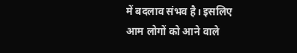में बदलाव संभव है। इसलिए आम लोगों को आने वाले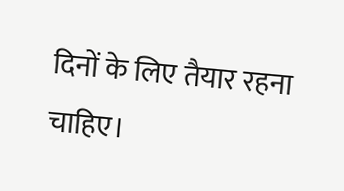दिनों के लिए तैयार रहना चाहिए।